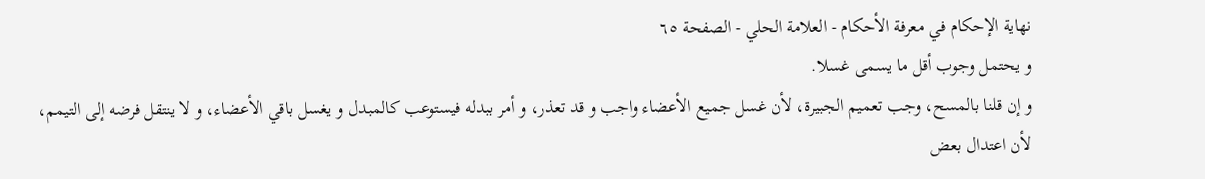نهاية الإحكام في معرفة الأحكام - العلامة الحلي - الصفحة ٦٥
و يحتمل وجوب أقل ما يسمى غسلا.
و إن قلنا بالمسح، وجب تعميم الجبيرة، لأن غسل جميع الأعضاء واجب و قد تعذر، و أمر ببدله فيستوعب كالمبدل و يغسل باقي الأعضاء، و لا ينتقل فرضه إلى التيمم، لأن اعتدال بعض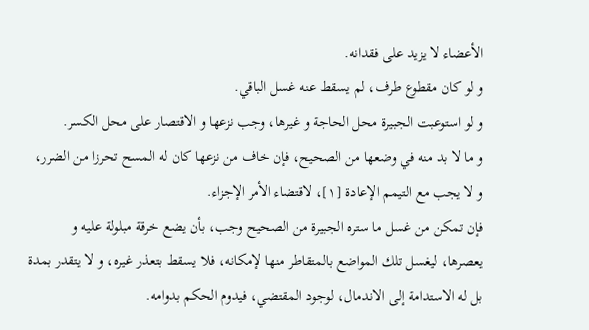الأعضاء لا يزيد على فقدانه.
و لو كان مقطوع طرف، لم يسقط عنه غسل الباقي.
و لو استوعبت الجبيرة محل الحاجة و غيرها، وجب نزعها و الاقتصار على محل الكسر.
و ما لا بد منه في وضعها من الصحيح، فإن خاف من نزعها كان له المسح تحرزا من الضرر، و لا يجب مع التيمم الإعادة [١]، لاقتضاء الأمر الإجزاء.
فإن تمكن من غسل ما ستره الجبيرة من الصحيح وجب، بأن يضع خرقة مبلولة عليه و يعصرها، ليغسل تلك المواضع بالمتقاطر منها لإمكانه، فلا يسقط بتعذر غيره، و لا يتقدر بمدة بل له الاستدامة إلى الاندمال، لوجود المقتضي، فيدوم الحكم بدوامه.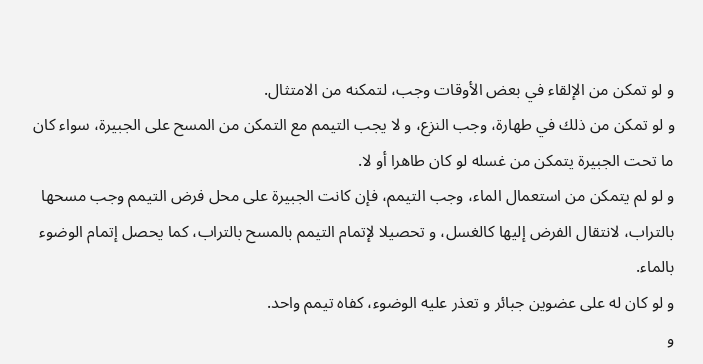و لو تمكن من الإلقاء في بعض الأوقات وجب، لتمكنه من الامتثال.
و لو تمكن من ذلك في طهارة، وجب النزع، و لا يجب التيمم مع التمكن من المسح على الجبيرة، سواء كان ما تحت الجبيرة يتمكن من غسله لو كان طاهرا أو لا.
و لو لم يتمكن من استعمال الماء، وجب التيمم، فإن كانت الجبيرة على محل فرض التيمم وجب مسحها بالتراب، لانتقال الفرض إليها كالغسل، و تحصيلا لإتمام التيمم بالمسح بالتراب، كما يحصل إتمام الوضوء بالماء.
و لو كان له على عضوين جبائر و تعذر عليه الوضوء، كفاه تيمم واحد.
و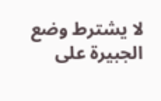لا يشترط وضع الجبيرة على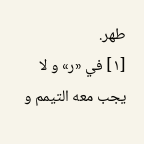طهر.
[١] في «ر» و لا يجب معه التيمم و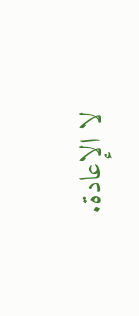لا الإعادة.